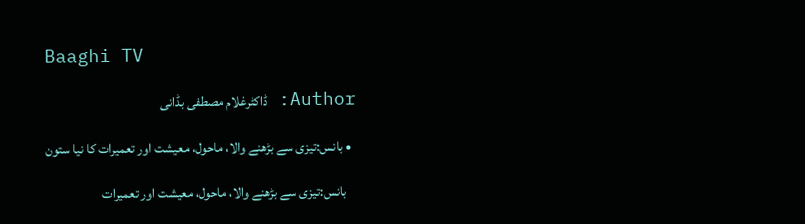Baaghi TV

Author: ڈاکٹرغلام مصطفی بڈانی

  • بانس:تیزی سے بڑھنے والا، ماحول، معیشت اور تعمیرات کا نیا ستون

    بانس:تیزی سے بڑھنے والا، ماحول، معیشت اور تعمیرات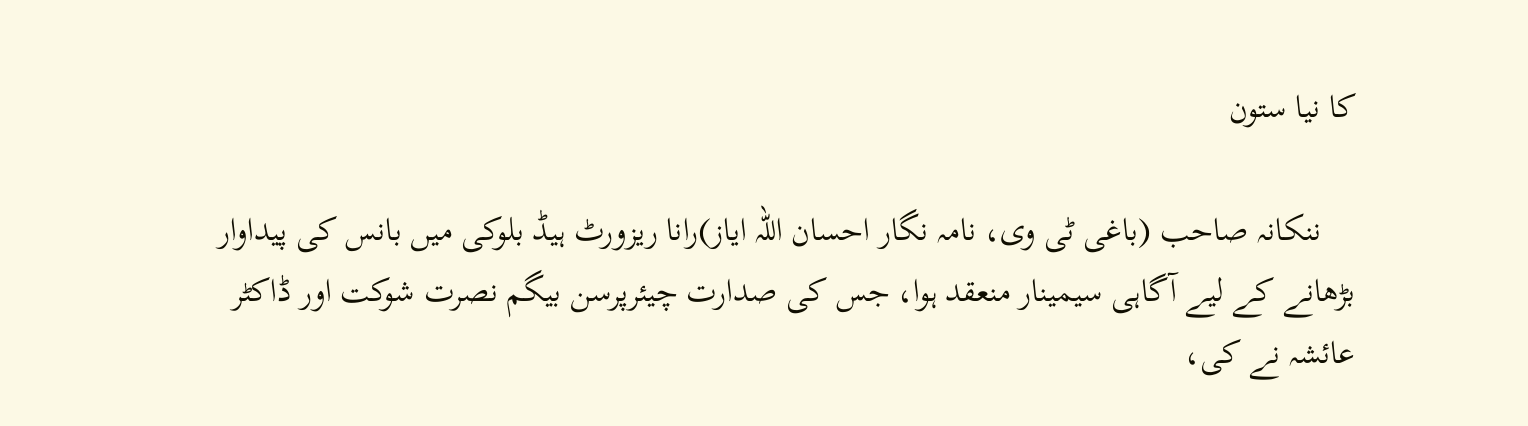کا نیا ستون

    ننکانہ صاحب (باغی ٹی وی، نامہ نگار احسان اللہ ایاز)رانا ریزورٹ ہیڈ بلوکی میں بانس کی پیداوار بڑھانے کے لیے آگاہی سیمینار منعقد ہوا، جس کی صدارت چیئرپرسن بیگم نصرت شوکت اور ڈاکٹر عائشہ نے کی،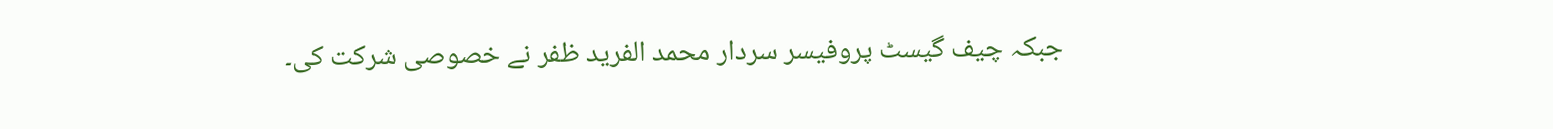جبکہ چیف گیسٹ پروفیسر سردار محمد الفرید ظفر نے خصوصی شرکت کی۔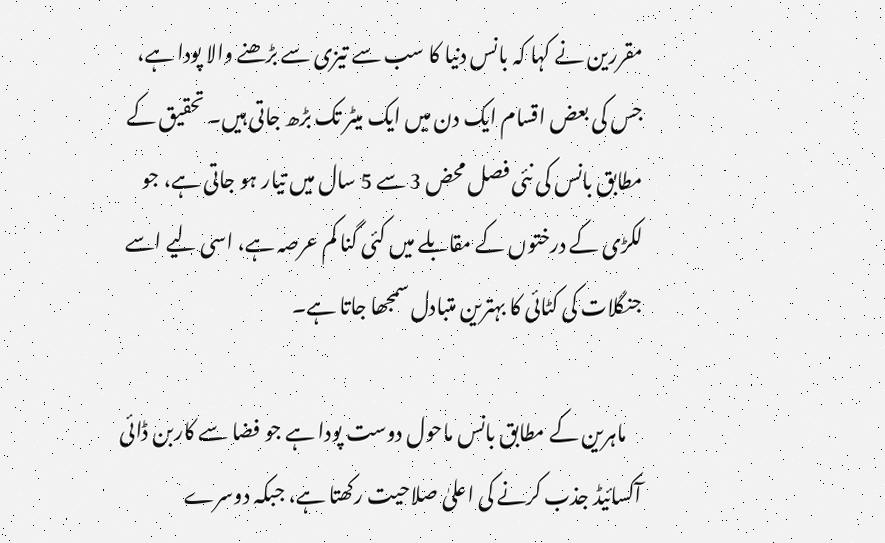مقررین نے کہا کہ بانس دنیا کا سب سے تیزی سے بڑھنے والا پودا ہے، جس کی بعض اقسام ایک دن میں ایک میٹر تک بڑھ جاتی ہیں۔ تحقیق کے مطابق بانس کی نئی فصل محض 3 سے 5 سال میں تیار ہو جاتی ہے، جو لکڑی کے درختوں کے مقابلے میں کئی گنا کم عرصہ ہے، اسی لیے اسے جنگلات کی کٹائی کا بہترین متبادل سمجھا جاتا ہے۔

    ماہرین کے مطابق بانس ماحول دوست پودا ہے جو فضا سے کاربن ڈائی آکسائیڈ جذب کرنے کی اعلیٰ صلاحیت رکھتا ہے، جبکہ دوسرے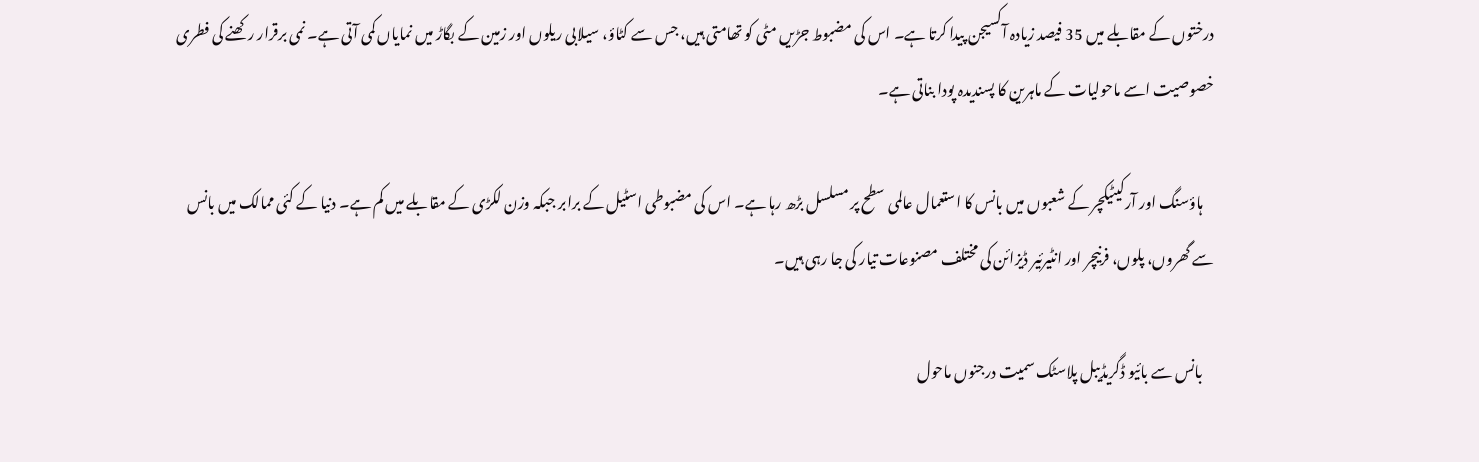درختوں کے مقابلے میں 35 فیصد زیادہ آکسیجن پیدا کرتا ہے۔ اس کی مضبوط جڑیں مٹی کو تھامتی ہیں، جس سے کٹاؤ، سیلابی ریلوں اور زمین کے بگاڑ میں نمایاں کمی آتی ہے۔ نمی برقرار رکھنے کی فطری خصوصیت اسے ماحولیات کے ماہرین کا پسندیدہ پودا بناتی ہے۔

    ہاؤسنگ اور آرکیٹیکچر کے شعبوں میں بانس کا استعمال عالمی سطح پر مسلسل بڑھ رہا ہے۔ اس کی مضبوطی اسٹیل کے برابر جبکہ وزن لکڑی کے مقابلے میں کم ہے۔ دنیا کے کئی ممالک میں بانس سے گھروں، پلوں، فرنیچر اور انٹیرئیر ڈیزائن کی مختلف مصنوعات تیار کی جا رہی ہیں۔

    بانس سے بائیو ڈگریڈیبل پلاسٹک سمیت درجنوں ماحول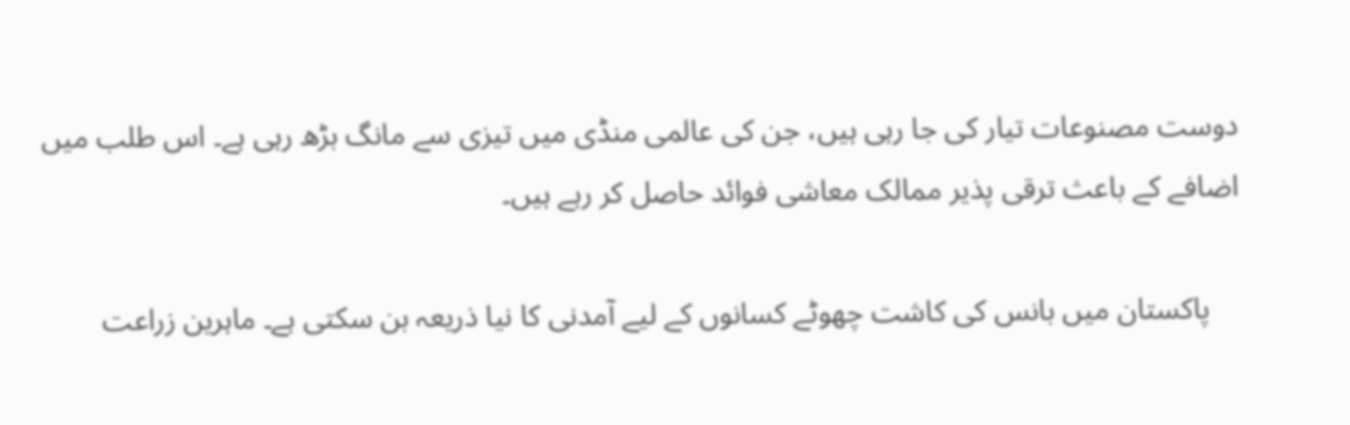دوست مصنوعات تیار کی جا رہی ہیں، جن کی عالمی منڈی میں تیزی سے مانگ بڑھ رہی ہے۔ اس طلب میں اضافے کے باعث ترقی پذیر ممالک معاشی فوائد حاصل کر رہے ہیں۔

    پاکستان میں بانس کی کاشت چھوٹے کسانوں کے لیے آمدنی کا نیا ذریعہ بن سکتی ہے۔ ماہرین زراعت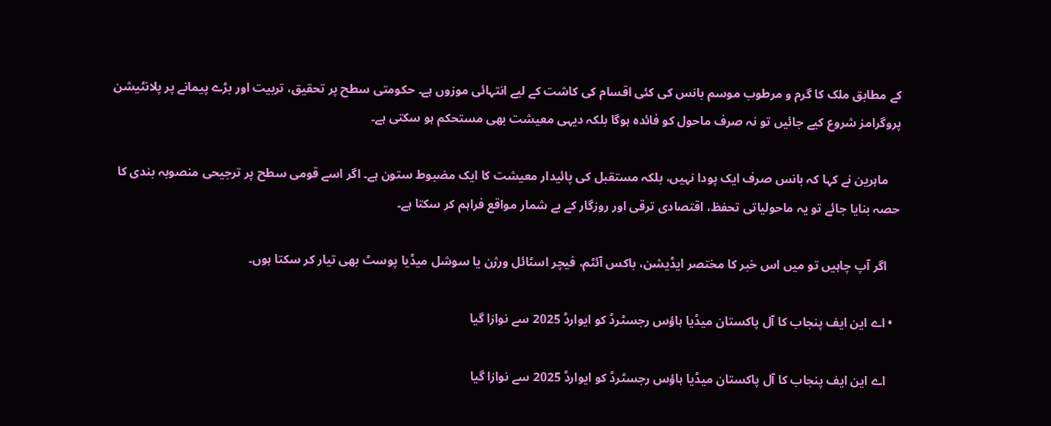کے مطابق ملک کا گرم و مرطوب موسم بانس کی کئی اقسام کی کاشت کے لیے انتہائی موزوں ہے۔ حکومتی سطح پر تحقیق، تربیت اور بڑے پیمانے پر پلانٹیشن پروگرامز شروع کیے جائیں تو نہ صرف ماحول کو فائدہ ہوگا بلکہ دیہی معیشت بھی مستحکم ہو سکتی ہے۔

    ماہرین نے کہا کہ بانس صرف ایک پودا نہیں، بلکہ مستقبل کی پائیدار معیشت کا ایک مضبوط ستون ہے۔ اگر اسے قومی سطح پر ترجیحی منصوبہ بندی کا حصہ بنایا جائے تو یہ ماحولیاتی تحفظ، اقتصادی ترقی اور روزگار کے بے شمار مواقع فراہم کر سکتا ہے۔

    اگر آپ چاہیں تو میں اس خبر کا مختصر ایڈیشن، باکس آئٹم، فیچر اسٹائل ورژن یا سوشل میڈیا پوسٹ بھی تیار کر سکتا ہوں۔

  • اے این ایف پنجاب کا آل پاکستان میڈیا ہاؤس رجسٹرڈ کو ایوارڈ 2025 سے نوازا گیا

    اے این ایف پنجاب کا آل پاکستان میڈیا ہاؤس رجسٹرڈ کو ایوارڈ 2025 سے نوازا گیا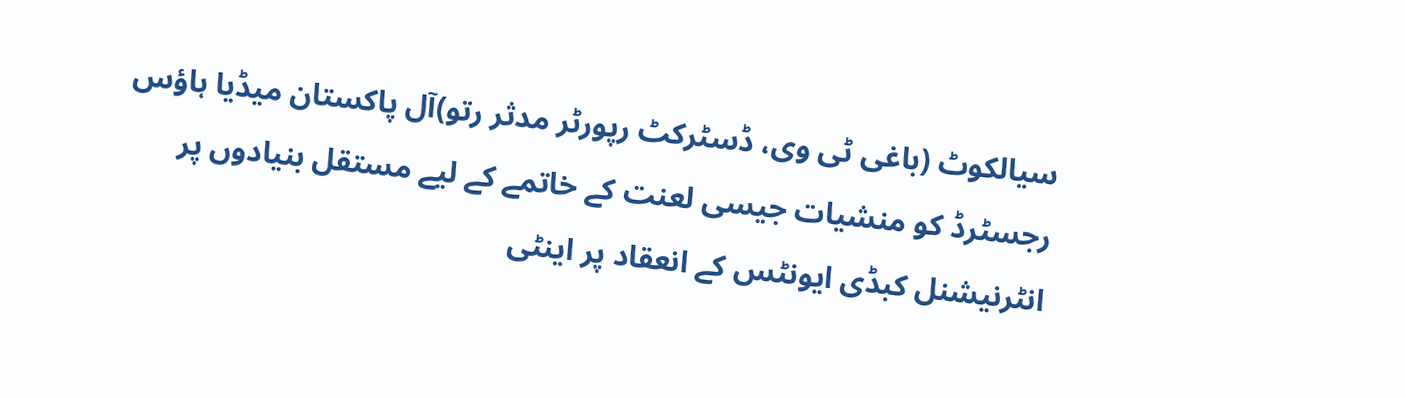سیالکوٹ (باغی ٹی وی، ڈسٹرکٹ رپورٹر مدثر رتو)آل پاکستان میڈیا ہاؤس رجسٹرڈ کو منشیات جیسی لعنت کے خاتمے کے لیے مستقل بنیادوں پر انٹرنیشنل کبڈی ایونٹس کے انعقاد پر اینٹی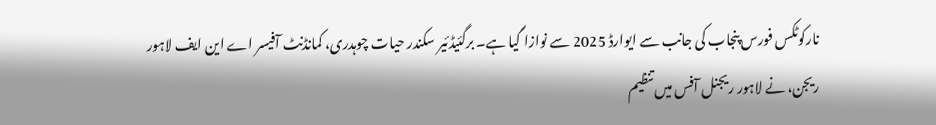نارکوٹکس فورس پنجاب کی جانب سے ایوارڈ 2025 سے نوازا گیا ہے۔ برگئیڈئیر سکندر حیات چوہدری، کمانڈنٹ آفیسر اے این ایف لاہور ریجن، نے لاہور ریجنل آفس میں تنظیم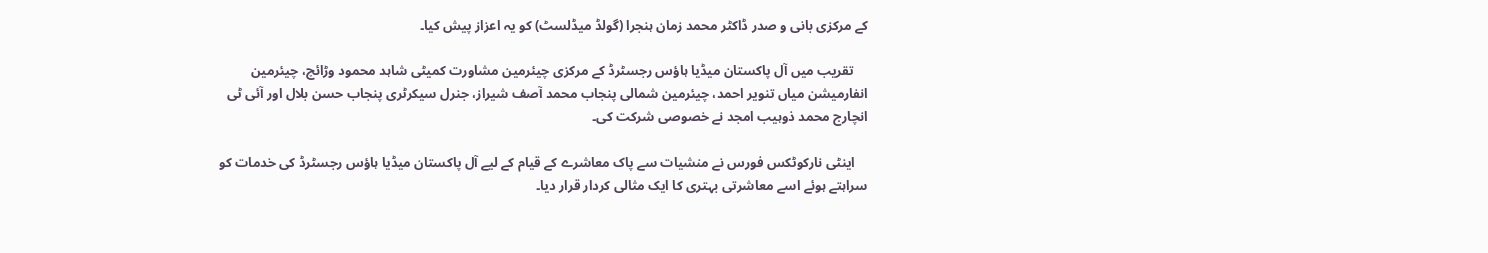کے مرکزی بانی و صدر ڈاکٹر محمد زمان ہنجرا (گولڈ میڈلسٹ) کو یہ اعزاز پیش کیا۔

    تقریب میں آل پاکستان میڈیا ہاؤس رجسٹرڈ کے مرکزی چیئرمین مشاورت کمیٹی شاہد محمود وڑائچ، چیئرمین انفارمیشن میاں تنویر احمد، چیئرمین شمالی پنجاب محمد آصف شیراز، جنرل سیکرٹری پنجاب حسن بلال اور آئی ٹی انچارج محمد ذوہیب امجد نے خصوصی شرکت کی۔

    اینٹی نارکوٹکس فورس نے منشیات سے پاک معاشرے کے قیام کے لیے آل پاکستان میڈیا ہاؤس رجسٹرڈ کی خدمات کو سراہتے ہوئے اسے معاشرتی بہتری کا ایک مثالی کردار قرار دیا۔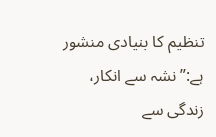تنظیم کا بنیادی منشور ہے:”نشہ سے انکار، زندگی سے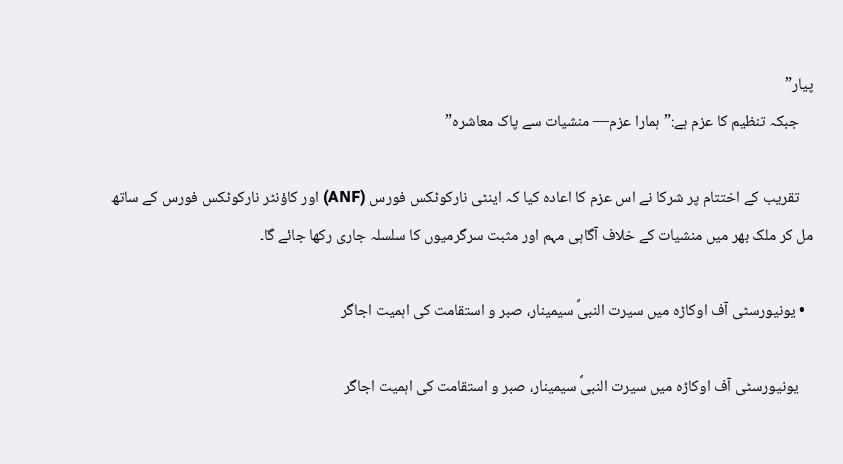پیار”
    جبکہ تنظیم کا عزم ہے:”ہمارا عزم— منشیات سے پاک معاشرہ”

    تقریب کے اختتام پر شرکا نے اس عزم کا اعادہ کیا کہ اینٹی نارکوٹکس فورس (ANF) اور کاؤنٹر نارکوٹکس فورس کے ساتھ مل کر ملک بھر میں منشیات کے خلاف آگاہی مہم اور مثبت سرگرمیوں کا سلسلہ جاری رکھا جائے گا۔

  • یونیورسٹی آف اوکاڑہ میں سیرت النبیؐ سیمینار، صبر و استقامت کی اہمیت اجاگر

    یونیورسٹی آف اوکاڑہ میں سیرت النبیؐ سیمینار، صبر و استقامت کی اہمیت اجاگر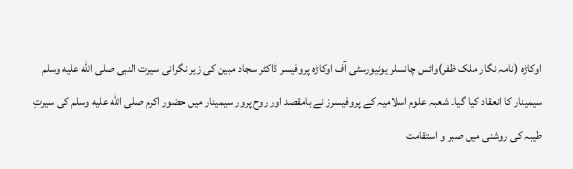اوکاڑہ (نامہ نگار ملک ظفر)وائس چانسلر یونیورسٹی آف اوکاڑہ پروفیسر ڈاکٹر سجاد مبین کی زیر نگرانی سیرت النبی صلى الله عليه وسلم سیمینار کا انعقاد کیا گیا۔ شعبہ علوم اسلامیہ کے پروفیسرز نے بامقصد اور روح پرور سیمینار میں حضور اکرم صلى الله عليه وسلم کی سیرتِ طیبہ کی روشنی میں صبر و استقامت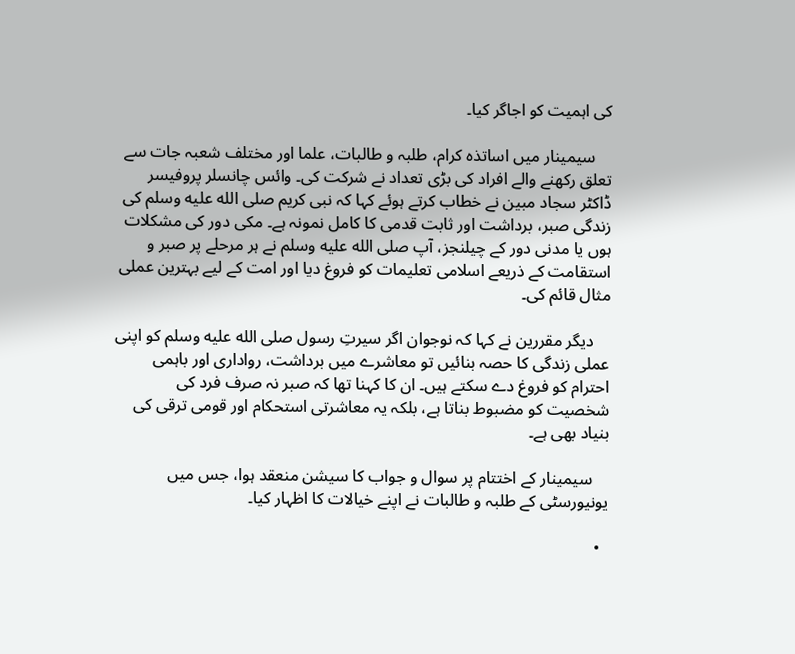کی اہمیت کو اجاگر کیا۔

    سیمینار میں اساتذہ کرام، طلبہ و طالبات، علما اور مختلف شعبہ جات سے تعلق رکھنے والے افراد کی بڑی تعداد نے شرکت کی۔ وائس چانسلر پروفیسر ڈاکٹر سجاد مبین نے خطاب کرتے ہوئے کہا کہ نبی کریم صلى الله عليه وسلم کی زندگی صبر، برداشت اور ثابت قدمی کا کامل نمونہ ہے۔ مکی دور کی مشکلات ہوں یا مدنی دور کے چیلنجز، آپ صلى الله عليه وسلم نے ہر مرحلے پر صبر و استقامت کے ذریعے اسلامی تعلیمات کو فروغ دیا اور امت کے لیے بہترین عملی مثال قائم کی۔

    دیگر مقررین نے کہا کہ نوجوان اگر سیرتِ رسول صلى الله عليه وسلم کو اپنی عملی زندگی کا حصہ بنائیں تو معاشرے میں برداشت، رواداری اور باہمی احترام کو فروغ دے سکتے ہیں۔ ان کا کہنا تھا کہ صبر نہ صرف فرد کی شخصیت کو مضبوط بناتا ہے، بلکہ یہ معاشرتی استحکام اور قومی ترقی کی بنیاد بھی ہے۔

    سیمینار کے اختتام پر سوال و جواب کا سیشن منعقد ہوا، جس میں یونیورسٹی کے طلبہ و طالبات نے اپنے خیالات کا اظہار کیا۔

  •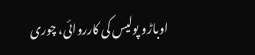اوباڑو پولیس کی کارروائی، چوری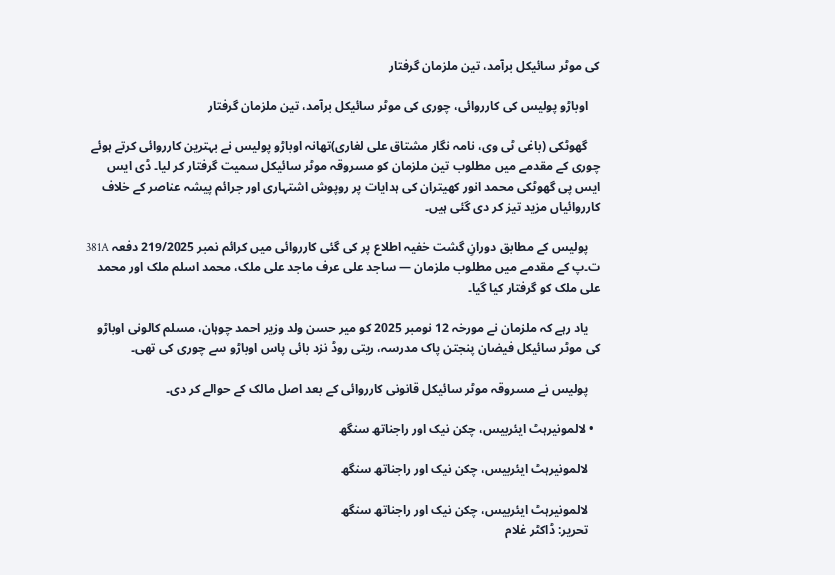کی موٹر سائیکل برآمد، تین ملزمان گرفتار

    اوباڑو پولیس کی کارروائی، چوری کی موٹر سائیکل برآمد، تین ملزمان گرفتار

    گھوٹکی (باغی ٹی وی، نامہ نگار مشتاق علی لغاری)تھانہ اوباڑو پولیس نے بہترین کارروائی کرتے ہوئے چوری کے مقدمے میں مطلوب تین ملزمان کو مسروقہ موٹر سائیکل سمیت گرفتار کر لیا۔ ڈی ایس ایس پی گھوٹکی محمد انور کھیتران کی ہدایات پر روپوش اشتہاری اور جرائم پیشہ عناصر کے خلاف کارروائیاں مزید تیز کر دی گئی ہیں۔

    پولیس کے مطابق دورانِ گشت خفیہ اطلاع پر کی گئی کارروائی میں کرائم نمبر 219/2025 دفعہ 381A ت۔پ کے مقدمے میں مطلوب ملزمان — ساجد علی عرف ماجد علی ملک، محمد اسلم ملک اور محمد علی ملک کو گرفتار کیا گیا۔

    یاد رہے کہ ملزمان نے مورخہ 12 نومبر 2025 کو میر حسن ولد وزیر احمد چوہان، مسلم کالونی اوباڑو کی موٹر سائیکل فیضان پنجتن پاک مدرسہ، ریتی روڈ نزد بائی پاس اوباڑو سے چوری کی تھی۔

    پولیس نے مسروقہ موٹر سائیکل قانونی کارروائی کے بعد اصل مالک کے حوالے کر دی۔

  • لالمونیرہٹ ایئربیس، چکن نیک اور راجناتھ سنگھ

    لالمونیرہٹ ایئربیس، چکن نیک اور راجناتھ سنگھ

    لالمونیرہٹ ایئربیس، چکن نیک اور راجناتھ سنگھ
    تحریر: ڈاکٹر غلام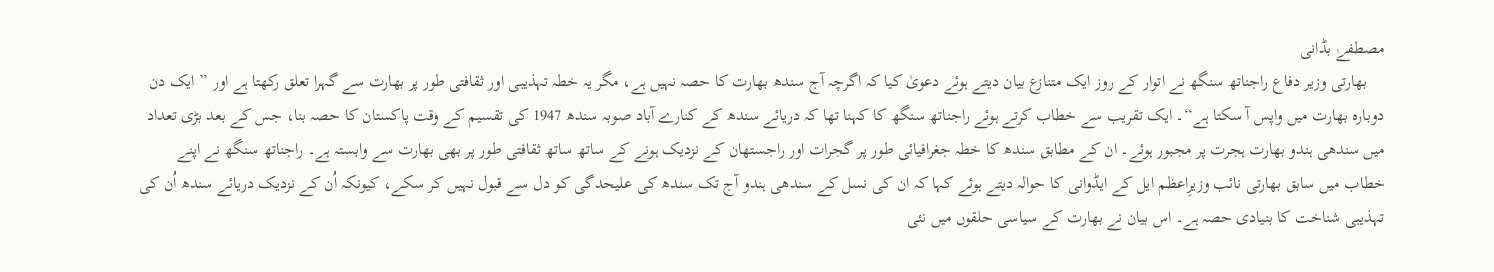مصطفےٰ بڈانی
    بھارتی وزیر دفاع راجناتھ سنگھ نے اتوار کے روز ایک متنازع بیان دیتے ہوئے دعویٰ کیا کہ اگرچہ آج سندھ بھارت کا حصہ نہیں ہے، مگر یہ خطہ تہذیبی اور ثقافتی طور پر بھارت سے گہرا تعلق رکھتا ہے اور ’’ایک دن دوبارہ بھارت میں واپس آ سکتا ہے‘‘۔ ایک تقریب سے خطاب کرتے ہوئے راجناتھ سنگھ کا کہنا تھا کہ دریائے سندھ کے کنارے آباد صوبہ سندھ 1947 کی تقسیم کے وقت پاکستان کا حصہ بنا، جس کے بعد بڑی تعداد میں سندھی ہندو بھارت ہجرت پر مجبور ہوئے۔ ان کے مطابق سندھ کا خطہ جغرافیائی طور پر گجرات اور راجستھان کے نزدیک ہونے کے ساتھ ساتھ ثقافتی طور پر بھی بھارت سے وابستہ ہے۔ راجناتھ سنگھ نے اپنے خطاب میں سابق بھارتی نائب وزیرِاعظم ایل کے ایڈوانی کا حوالہ دیتے ہوئے کہا کہ ان کی نسل کے سندھی ہندو آج تک سندھ کی علیحدگی کو دل سے قبول نہیں کر سکے، کیونکہ اُن کے نزدیک دریائے سندھ اُن کی تہذیبی شناخت کا بنیادی حصہ ہے۔ اس بیان نے بھارت کے سیاسی حلقوں میں نئی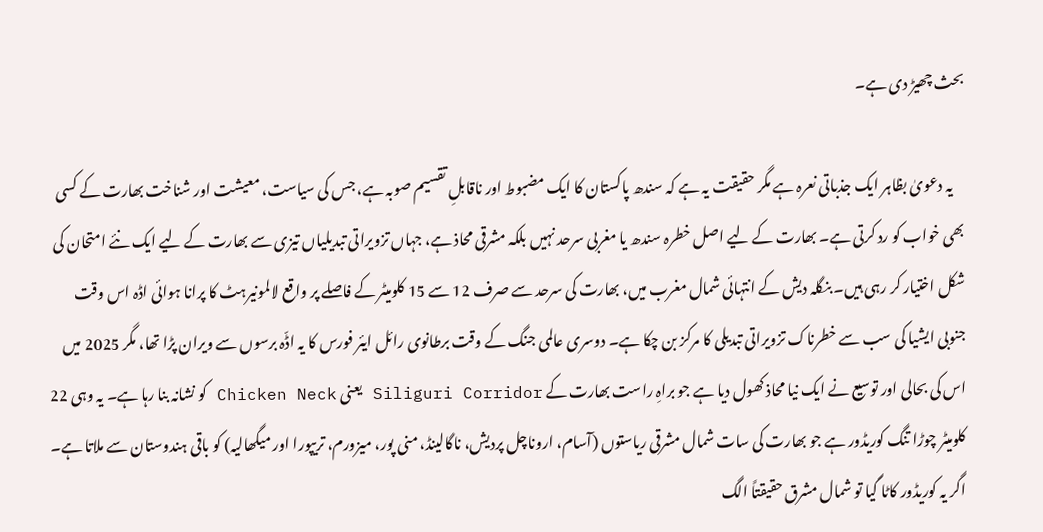بحث چھیڑ دی ہے۔

    یہ دعویٰ بظاہر ایک جذباتی نعرہ ہے مگر حقیقت یہ ہے کہ سندھ پاکستان کا ایک مضبوط اور ناقابلِ تقسیم صوبہ ہے، جس کی سیاست، معیشت اور شناخت بھارت کے کسی بھی خواب کو رد کرتی ہے۔ بھارت کے لیے اصل خطرہ سندھ یا مغربی سرحد نہیں بلکہ مشرقی محاذ ہے، جہاں تزویراتی تبدیلیاں تیزی سے بھارت کے لیے ایک نئے امتحان کی شکل اختیار کر رہی ہیں۔ بنگلہ دیش کے انتہائی شمال مغرب میں، بھارت کی سرحد سے صرف 12 سے 15 کلومیٹر کے فاصلے پر واقع لالمونیرہٹ کا پرانا ہوائی اڈہ اس وقت جنوبی ایشیا کی سب سے خطرناک تزویراتی تبدیلی کا مرکز بن چکا ہے۔ دوسری عالمی جنگ کے وقت برطانوی رائل ایئر فورس کا یہ اڈّہ برسوں سے ویران پڑا تھا، مگر 2025 میں اس کی بحالی اور توسیع نے ایک نیا محاذ کھول دیا ہے جو براہِ راست بھارت کے Siliguri Corridor یعنی Chicken Neck کو نشانہ بنا رہا ہے۔ یہ وہی 22 کلومیٹر چوڑا تنگ کوریڈور ہے جو بھارت کی سات شمال مشرقی ریاستوں (آسام، اروناچل پردیش، ناگالینڈ، منی پور، میزورم، تریپورا اور میگھالیہ) کو باقی ہندوستان سے ملاتا ہے۔ اگر یہ کوریڈور کاٹا گیا تو شمال مشرق حقیقتاً الگ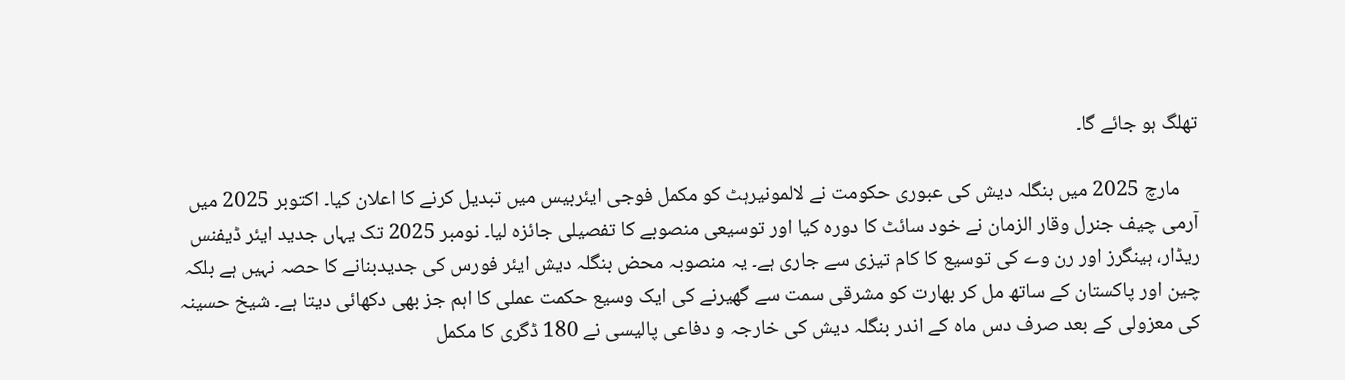تھلگ ہو جائے گا۔

    مارچ 2025 میں بنگلہ دیش کی عبوری حکومت نے لالمونیرہٹ کو مکمل فوجی ایئربیس میں تبدیل کرنے کا اعلان کیا۔ اکتوبر 2025 میں آرمی چیف جنرل وقار الزمان نے خود سائٹ کا دورہ کیا اور توسیعی منصوبے کا تفصیلی جائزہ لیا۔ نومبر 2025 تک یہاں جدید ایئر ڈیفنس ریڈار، ہینگرز اور رن وے کی توسیع کا کام تیزی سے جاری ہے۔ یہ منصوبہ محض بنگلہ دیش ایئر فورس کی جدیدبنانے کا حصہ نہیں ہے بلکہ چین اور پاکستان کے ساتھ مل کر بھارت کو مشرقی سمت سے گھیرنے کی ایک وسیع حکمت عملی کا اہم جز بھی دکھائی دیتا ہے۔ شیخ حسینہ کی معزولی کے بعد صرف دس ماہ کے اندر بنگلہ دیش کی خارجہ و دفاعی پالیسی نے 180 ڈگری کا مکمل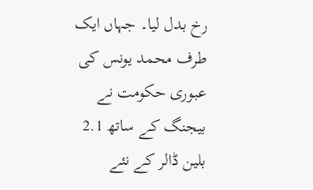رخ بدل لیا۔ جہاں ایک طرف محمد یونس کی عبوری حکومت نے بیجنگ کے ساتھ 2.1 بلین ڈالر کے نئے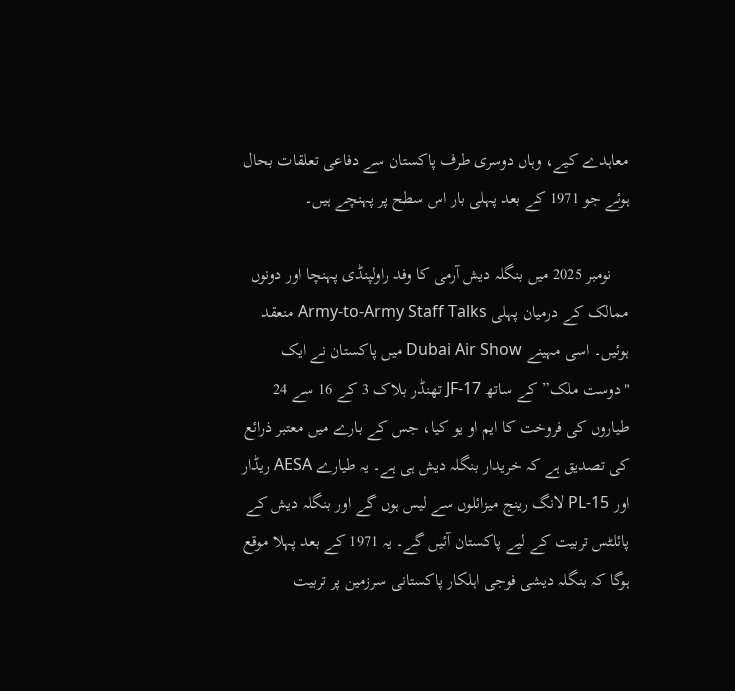معاہدے کیے، وہاں دوسری طرف پاکستان سے دفاعی تعلقات بحال ہوئے جو 1971 کے بعد پہلی بار اس سطح پر پہنچے ہیں۔

    نومبر 2025 میں بنگلہ دیش آرمی کا وفد راولپنڈی پہنچا اور دونوں ممالک کے درمیان پہلی Army-to-Army Staff Talks منعقد ہوئیں۔ اسی مہینے Dubai Air Show میں پاکستان نے ایک "دوست ملک” کے ساتھ JF-17 تھنڈر بلاک 3 کے 16 سے 24 طیاروں کی فروخت کا ایم او یو کیا، جس کے بارے میں معتبر ذرائع کی تصدیق ہے کہ خریدار بنگلہ دیش ہی ہے۔ یہ طیارے AESA ریڈار اور PL-15 لانگ رینج میزائلوں سے لیس ہوں گے اور بنگلہ دیش کے پائلٹس تربیت کے لیے پاکستان آئیں گے۔ یہ 1971 کے بعد پہلا موقع ہوگا کہ بنگلہ دیشی فوجی اہلکار پاکستانی سرزمین پر تربیت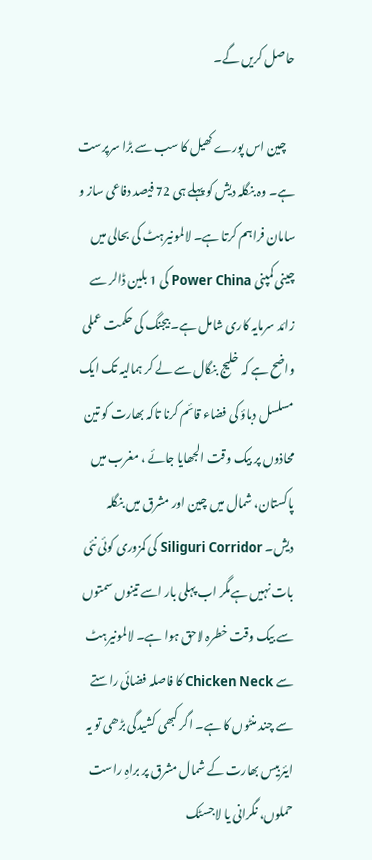حاصل کریں گے۔

    چین اس پورے کھیل کا سب سے بڑا سرپرست ہے۔ وہ بنگلہ دیش کو پہلے ہی 72 فیصد دفاعی ساز و سامان فراہم کرتا ہے۔ لالمونیرہٹ کی بحالی میں چینی کمپنی Power China کی 1 بلین ڈالر سے زائد سرمایہ کاری شامل ہے۔ بیجنگ کی حکمت عملی واضح ہے کہ خلیج بنگال سے لے کر ہمالیہ تک ایک مسلسل دباؤ کی فضاء قائم کرنا تاکہ بھارت کو تین محاذوں پر بیک وقت الجھایا جائے ، مغرب میں پاکستان، شمال میں چین اور مشرق میں بنگلہ دیش۔ Siliguri Corridor کی کمزوری کوئی نئی بات نہیں ہےمگر اب پہلی بار اسے تینوں سمتوں سے بیک وقت خطرہ لاحق ہوا ہے۔ لالمونیرہٹ سے Chicken Neck کا فاصلہ فضائی راستے سے چند منٹوں کا ہے۔ اگر کبھی کشیدگی بڑھی تو یہ ایئربیس بھارت کے شمال مشرق پر براہِ راست حملوں، نگرانی یا لاجسٹک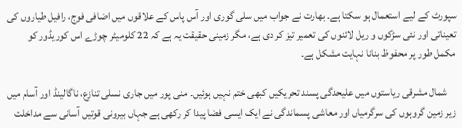سپورٹ کے لیے استعمال ہو سکتا ہے۔ بھارت نے جواب میں سلی گوری اور آس پاس کے علاقوں میں اضافی فوج، رافیل طیاروں کی تعیناتی اور نئی سڑکوں و ریل لائنوں کی تعمیر تیز کر دی ہے، مگر زمینی حقیقت یہ ہے کہ 22 کلومیٹر چوڑے اس کوریڈور کو مکمل طور پر محفوظ بنانا نہایت مشکل ہے۔

    شمال مشرقی ریاستوں میں علیحدگی پسند تحریکیں کبھی ختم نہیں ہوئیں۔ منی پور میں جاری نسلی تنازع، ناگالینڈ اور آسام میں زیر زمین گروہوں کی سرگرمیاں اور معاشی پسماندگی نے ایک ایسی فضا پیدا کر رکھی ہے جہاں بیرونی قوتیں آسانی سے مداخلت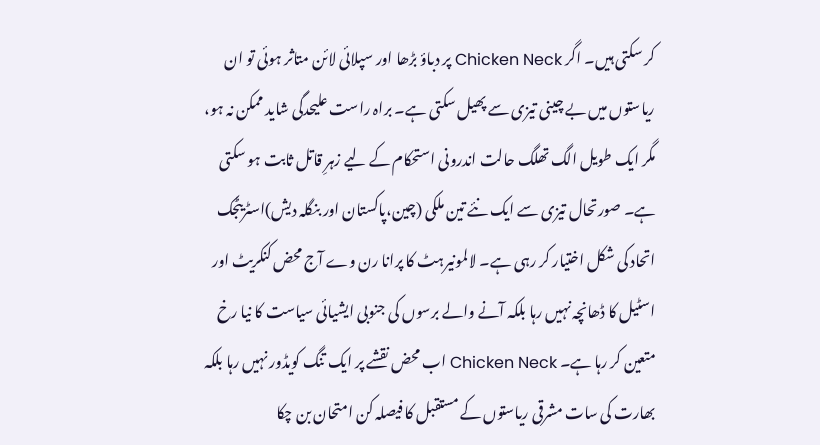کر سکتی ہیں۔ اگر Chicken Neck پر دباؤ بڑھا اور سپلائی لائن متاثر ہوئی تو ان ریاستوں میں بے چینی تیزی سے پھیل سکتی ہے۔ براہ راست علیحدگی شاید ممکن نہ ہو، مگر ایک طویل الگ تھلگ حالت اندرونی استحکام کے لیے زہرِ قاتل ثابت ہو سکتی ہے۔ صورتحال تیزی سے ایک نئے تین ملکی (چین،پاکستان اور بنگلہ دیش)اسٹریٹجک اتحاد کی شکل اختیار کر رہی ہے۔ لالمونیرہٹ کا پرانا رن وے آج محض کنکریٹ اور اسٹیل کا ڈھانچہ نہیں رہا بلکہ آنے والے برسوں کی جنوبی ایشیائی سیاست کا نیا رخ متعین کر رہا ہے۔ Chicken Neck اب محض نقشے پر ایک تنگ کویڈور نہیں رہا بلکہ بھارت کی سات مشرقی ریاستوں کے مستقبل کا فیصلہ کن امتحان بن چکا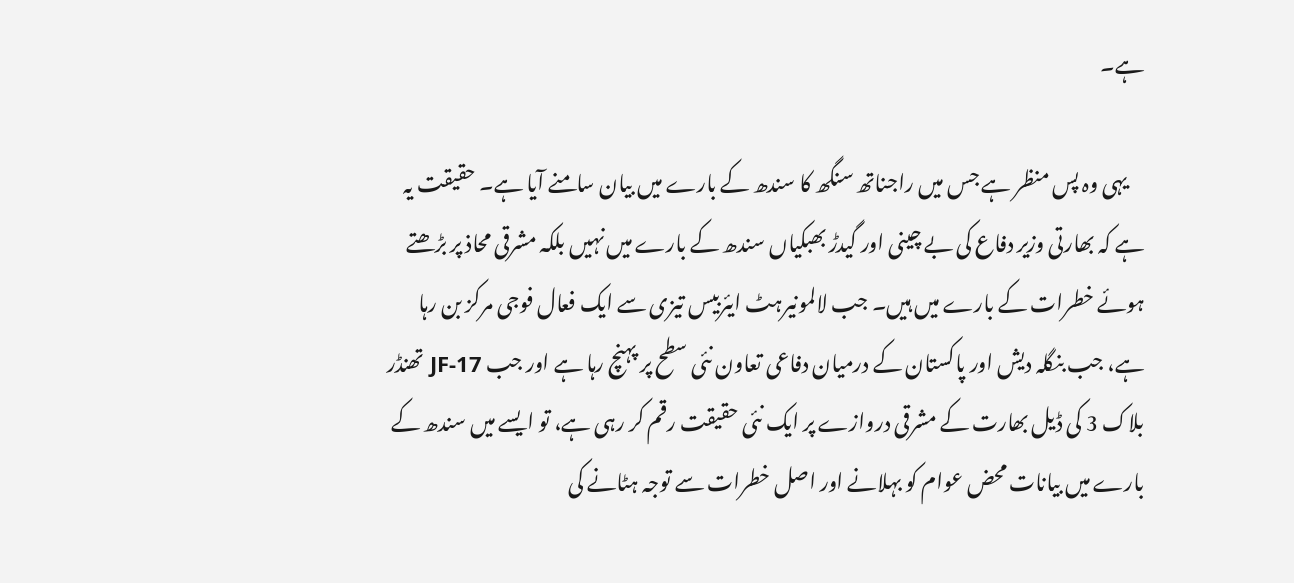ہے۔

    یہی وہ پس منظر ہے جس میں راجناتھ سنگھ کا سندھ کے بارے میں بیان سامنے آیا ہے۔ حقیقت یہ ہے کہ بھارتی وزیر دفاع کی بے چینی اور گیدڑ بھبکیاں سندھ کے بارے میں نہیں بلکہ مشرقی محاذ پر بڑھتے ہوئے خطرات کے بارے میں ہیں۔ جب لالمونیرہٹ ایئربیس تیزی سے ایک فعال فوجی مرکز بن رہا ہے، جب بنگلہ دیش اور پاکستان کے درمیان دفاعی تعاون نئی سطح پر پہنچ رہا ہے اور جب JF-17 تھنڈر بلاک 3 کی ڈیل بھارت کے مشرقی دروازے پر ایک نئی حقیقت رقم کر رہی ہے، تو ایسے میں سندھ کے بارے میں بیانات محض عوام کو بہلانے اور اصل خطرات سے توجہ ہٹانے کی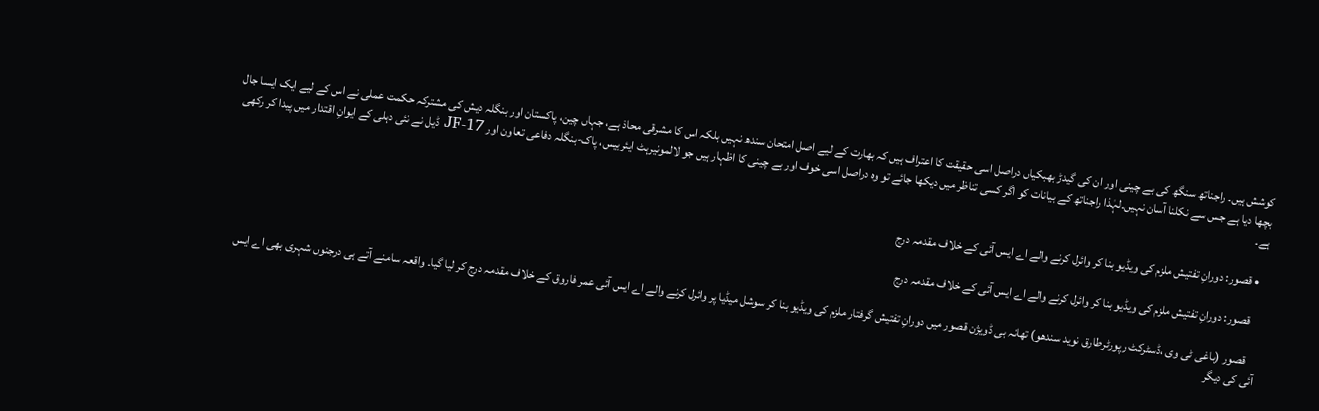کوشش ہیں۔ راجناتھ سنگھ کی بے چینی اور ان کی گیدڑ بھبکیاں دراصل اسی حقیقت کا اعتراف ہیں کہ بھارت کے لیے اصل امتحان سندھ نہیں بلکہ اس کا مشرقی محاذ ہے، جہاں چین، پاکستان اور بنگلہ دیش کی مشترکہ حکمت عملی نے اس کے لیے ایک ایسا جال بچھا دیا ہے جس سے نکلنا آسان نہیں۔لہٰذا راجناتھ کے بیانات کو اگر کسی تناظر میں دیکھا جائے تو وہ دراصل اسی خوف اور بے چینی کا اظہار ہیں جو لالمونیرہٹ ایئربیس، پاک-بنگلہ دفاعی تعاون اور JF-17 ڈیل نے نئی دہلی کے ایوانِ اقتدار میں پیدا کر رکھی ہے۔

  • قصور: دورانِ تفتیش ملزم کی ویڈیو بنا کر وائرل کرنے والے اے ایس آئی کے خلاف مقدمہ درج

    قصور: دورانِ تفتیش ملزم کی ویڈیو بنا کر وائرل کرنے والے اے ایس آئی کے خلاف مقدمہ درج

    قصور (باغی ٹی وی ،ڈسٹرکٹ رپورٹرطارق نوید سندھو) تھانہ بی ڈویژن قصور میں دورانِ تفتیش گرفتار ملزم کی ویڈیو بنا کر سوشل میڈیا پر وائرل کرنے والے اے ایس آئی عمر فاروق کے خلاف مقدمہ درج کر لیا گیا۔ واقعہ سامنے آتے ہی درجنوں شہری بھی اے ایس آئی کی دیگر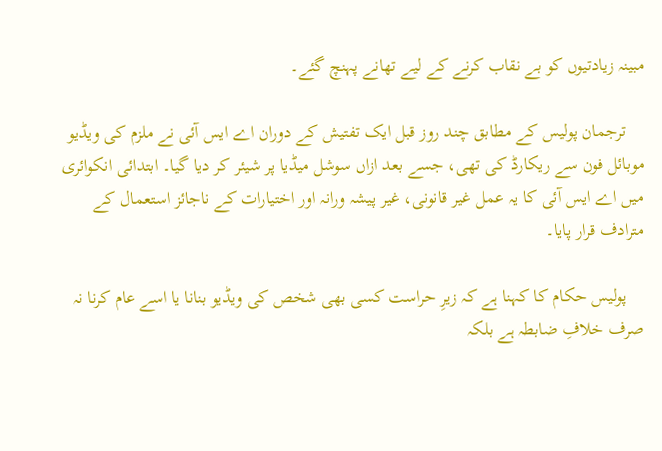مبینہ زیادتیوں کو بے نقاب کرنے کے لیے تھانے پہنچ گئے۔

    ترجمان پولیس کے مطابق چند روز قبل ایک تفتیش کے دوران اے ایس آئی نے ملزم کی ویڈیو موبائل فون سے ریکارڈ کی تھی، جسے بعد ازاں سوشل میڈیا پر شیئر کر دیا گیا۔ ابتدائی انکوائری میں اے ایس آئی کا یہ عمل غیر قانونی، غیر پیشہ ورانہ اور اختیارات کے ناجائز استعمال کے مترادف قرار پایا۔

    پولیس حکام کا کہنا ہے کہ زیرِ حراست کسی بھی شخص کی ویڈیو بنانا یا اسے عام کرنا نہ صرف خلافِ ضابطہ ہے بلکہ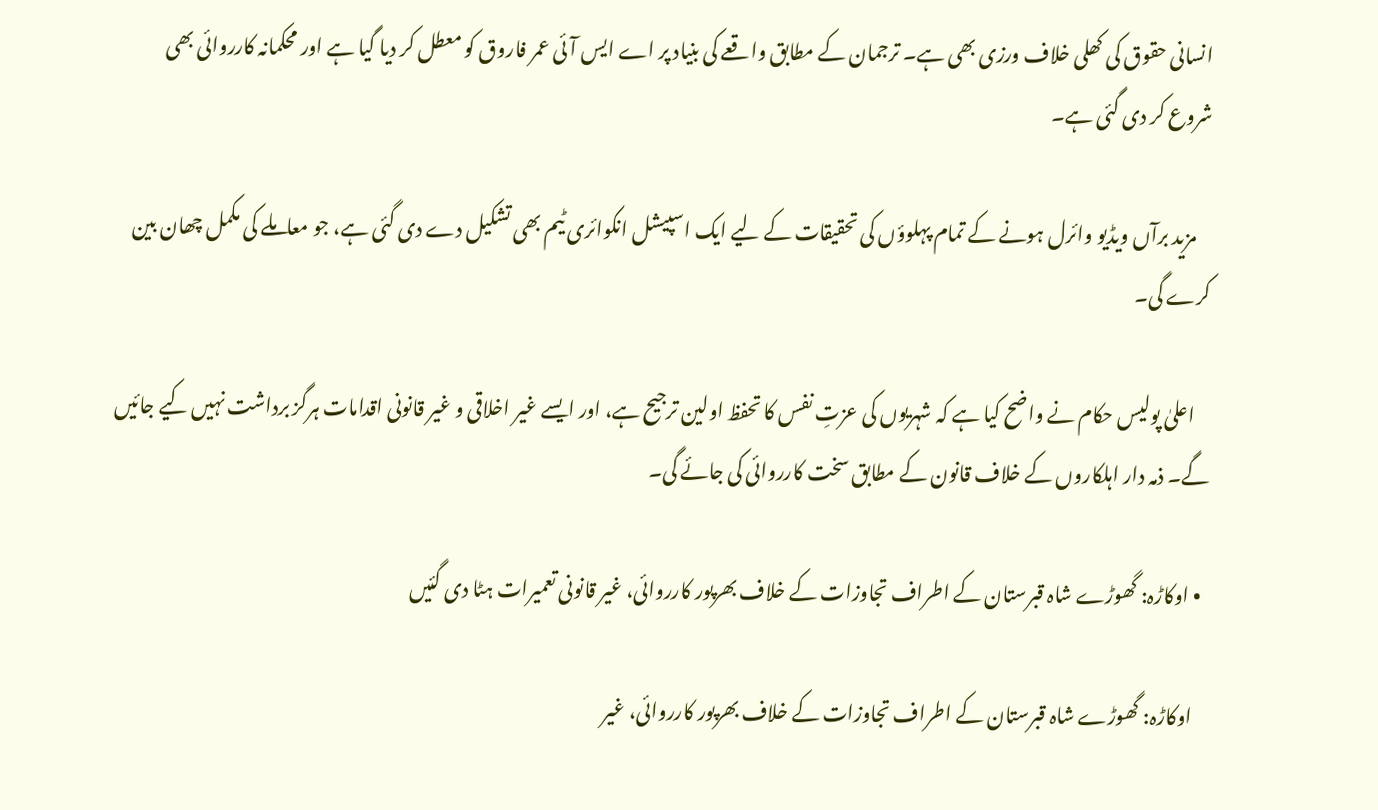انسانی حقوق کی کھلی خلاف ورزی بھی ہے۔ ترجمان کے مطابق واقعے کی بنیاد پر اے ایس آئی عمر فاروق کو معطل کر دیا گیا ہے اور محکمانہ کارروائی بھی شروع کر دی گئی ہے۔

    مزید برآں ویڈیو وائرل ہونے کے تمام پہلوؤں کی تحقیقات کے لیے ایک اسپیشل انکوائری ٹیم بھی تشکیل دے دی گئی ہے، جو معاملے کی مکمل چھان بین کرے گی۔

    اعلیٰ پولیس حکام نے واضح کیا ہے کہ شہریوں کی عزتِ نفس کا تحفظ اولین ترجیح ہے، اور ایسے غیر اخلاقی و غیر قانونی اقدامات ہرگز برداشت نہیں کیے جائیں گے۔ ذمہ دار اہلکاروں کے خلاف قانون کے مطابق سخت کارروائی کی جائے گی۔

  • اوکاڑہ: گھوڑے شاہ قبرستان کے اطراف تجاوزات کے خلاف بھرپور کارروائی، غیر قانونی تعمیرات ہٹا دی گئیں

    اوکاڑہ: گھوڑے شاہ قبرستان کے اطراف تجاوزات کے خلاف بھرپور کارروائی، غیر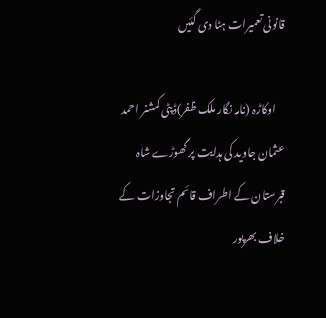قانونی تعمیرات ہٹا دی گئیں

    اوکاڑہ (نامہ نگار ملک ظفر)ڈپٹی کمشنر احمد عثمان جاوید کی ہدایت پر گھوڑے شاہ قبرستان کے اطراف قائم تجاوزات کے خلاف بھرپور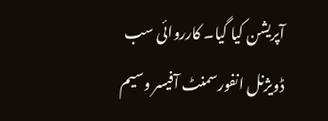آپریشن کیا گیا۔ کارروائی سب ڈویژنل انفورسمنٹ آفیسر وسیم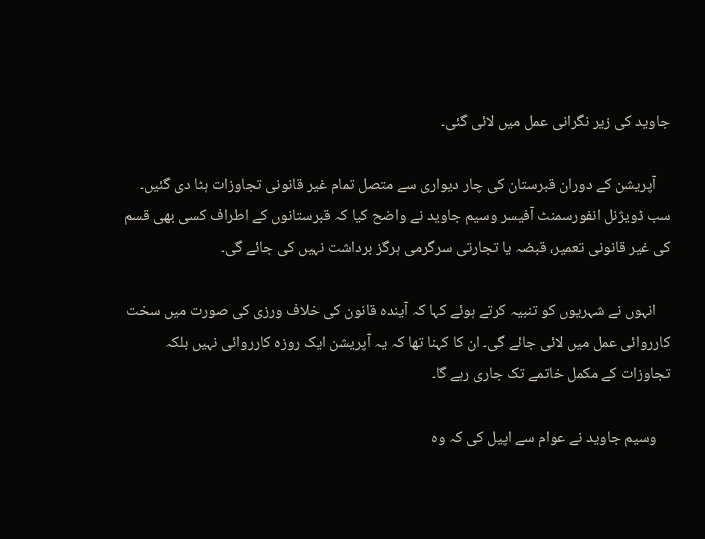جاوید کی زیر نگرانی عمل میں لائی گئی۔

    آپریشن کے دوران قبرستان کی چار دیواری سے متصل تمام غیر قانونی تجاوزات ہٹا دی گئیں۔ سب ڈویژنل انفورسمنٹ آفیسر وسیم جاوید نے واضح کیا کہ قبرستانوں کے اطراف کسی بھی قسم کی غیر قانونی تعمیر، قبضہ یا تجارتی سرگرمی ہرگز برداشت نہیں کی جائے گی۔

    انہوں نے شہریوں کو تنبیہ کرتے ہوئے کہا کہ آینده قانون کی خلاف ورزی کی صورت میں سخت کارروائی عمل میں لائی جائے گی۔ ان کا کہنا تھا کہ یہ آپریشن ایک روزہ کارروائی نہیں بلکہ تجاوزات کے مکمل خاتمے تک جاری رہے گا۔

    وسیم جاوید نے عوام سے اپیل کی کہ وہ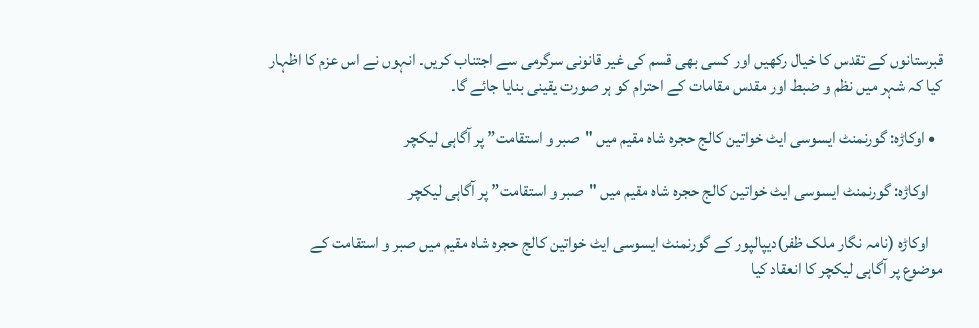قبرستانوں کے تقدس کا خیال رکھیں اور کسی بھی قسم کی غیر قانونی سرگرمی سے اجتناب کریں۔ انہوں نے اس عزم کا اظہار کیا کہ شہر میں نظم و ضبط اور مقدس مقامات کے احترام کو ہر صورت یقینی بنایا جائے گا۔

  • اوکاڑہ: گورنمنٹ ایسوسی ایٹ خواتین کالج حجرہ شاہ مقیم میں "صبر و استقامت” پر آگاہی لیکچر

    اوکاڑہ: گورنمنٹ ایسوسی ایٹ خواتین کالج حجرہ شاہ مقیم میں "صبر و استقامت” پر آگاہی لیکچر

    اوکاڑہ (نامہ نگار ملک ظفر)دیپالپور کے گورنمنٹ ایسوسی ایٹ خواتین کالج حجرہ شاہ مقیم میں صبر و استقامت کے موضوع پر آگاہی لیکچر کا انعقاد کیا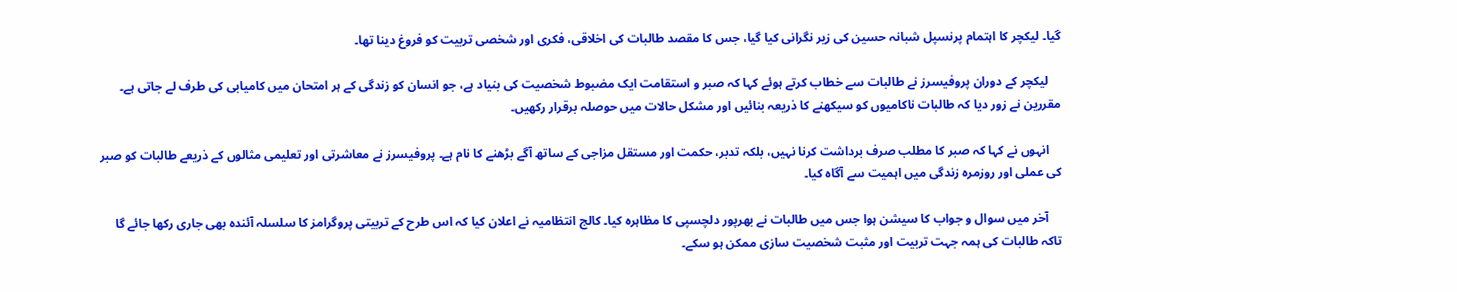گیا۔ لیکچر کا اہتمام پرنسپل شبانہ حسین کی زیر نگرانی کیا گیا، جس کا مقصد طالبات کی اخلاقی، فکری اور شخصی تربیت کو فروغ دینا تھا۔

    لیکچر کے دوران پروفیسرز نے طالبات سے خطاب کرتے ہوئے کہا کہ صبر و استقامت ایک مضبوط شخصیت کی بنیاد ہے، جو انسان کو زندگی کے ہر امتحان میں کامیابی کی طرف لے جاتی ہے۔ مقررین نے زور دیا کہ طالبات ناکامیوں کو سیکھنے کا ذریعہ بنائیں اور مشکل حالات میں حوصلہ برقرار رکھیں۔

    انہوں نے کہا کہ صبر کا مطلب صرف برداشت کرنا نہیں، بلکہ تدبر، حکمت اور مستقل مزاجی کے ساتھ آگے بڑھنے کا نام ہے۔ پروفیسرز نے معاشرتی اور تعلیمی مثالوں کے ذریعے طالبات کو صبر کی عملی اور روزمرہ زندگی میں اہمیت سے آگاہ کیا۔

    آخر میں سوال و جواب کا سیشن ہوا جس میں طالبات نے بھرپور دلچسپی کا مظاہرہ کیا۔ کالج انتظامیہ نے اعلان کیا کہ اس طرح کے تربیتی پروگرامز کا سلسلہ آئندہ بھی جاری رکھا جائے گا تاکہ طالبات کی ہمہ جہت تربیت اور مثبت شخصیت سازی ممکن ہو سکے۔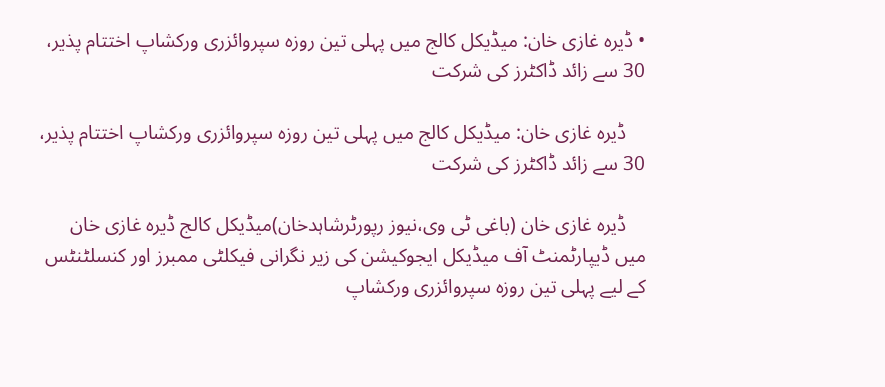• ڈیرہ غازی خان: میڈیکل کالج میں پہلی تین روزہ سپروائزری ورکشاپ اختتام پذیر، 30 سے زائد ڈاکٹرز کی شرکت

    ڈیرہ غازی خان: میڈیکل کالج میں پہلی تین روزہ سپروائزری ورکشاپ اختتام پذیر، 30 سے زائد ڈاکٹرز کی شرکت

    ڈیرہ غازی خان (باغی ٹی وی،نیوز رپورٹرشاہدخان)میڈیکل کالج ڈیرہ غازی خان میں ڈیپارٹمنٹ آف میڈیکل ایجوکیشن کی زیر نگرانی فیکلٹی ممبرز اور کنسلٹنٹس کے لیے پہلی تین روزہ سپروائزری ورکشاپ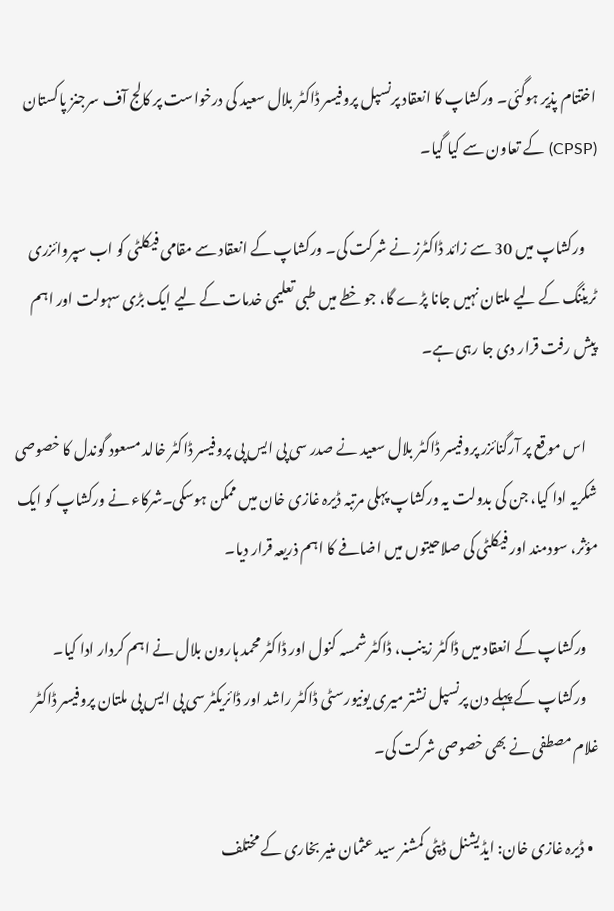اختتام پذیر ہوگئی۔ ورکشاپ کا انعقاد پرنسپل پروفیسر ڈاکٹر بلال سعید کی درخواست پر کالج آف سرجنز پاکستان (CPSP) کے تعاون سے کیا گیا۔

    ورکشاپ میں 30 سے زائد ڈاکٹرز نے شرکت کی۔ ورکشاپ کے انعقاد سے مقامی فیکلٹی کو اب سپروائزری ٹریننگ کے لیے ملتان نہیں جانا پڑے گا، جو خطے میں طبی تعلیمی خدمات کے لیے ایک بڑی سہولت اور اہم پیش رفت قرار دی جا رہی ہے۔

    اس موقع پر آرگنائزر پروفیسر ڈاکٹر بلال سعید نے صدر سی پی ایس پی پروفیسر ڈاکٹر خالد مسعود گوندل کا خصوصی شکریہ ادا کیا، جن کی بدولت یہ ورکشاپ پہلی مرتبہ ڈیرہ غازی خان میں ممکن ہوسکی۔شرکاء نے ورکشاپ کو ایک مؤثر، سودمند اور فیکلٹی کی صلاحیتوں میں اضافے کا اہم ذریعہ قرار دیا۔

    ورکشاپ کے انعقاد میں ڈاکٹر زینب، ڈاکٹر شمسہ کنول اور ڈاکٹر محمد ہارون بلال نے اہم کردار ادا کیا۔
    ورکشاپ کے پہلے دن پرنسپل نشتر میری یونیورسٹی ڈاکٹر راشد اور ڈائریکٹر سی پی ایس پی ملتان پروفیسر ڈاکٹر غلام مصطفی نے بھی خصوصی شرکت کی۔

  • ڈیرہ غازی خان: ایڈیشنل ڈپٹی کمشنر سید عثمان منیر بخاری کے مختلف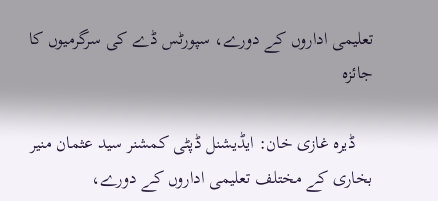تعلیمی اداروں کے دورے، سپورٹس ڈے کی سرگرمیوں کا جائزہ

    ڈیرہ غازی خان: ایڈیشنل ڈپٹی کمشنر سید عثمان منیر بخاری کے مختلف تعلیمی اداروں کے دورے،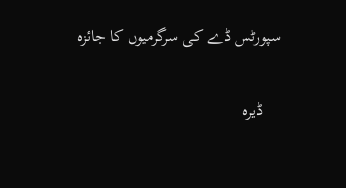سپورٹس ڈے کی سرگرمیوں کا جائزہ

    ڈیرہ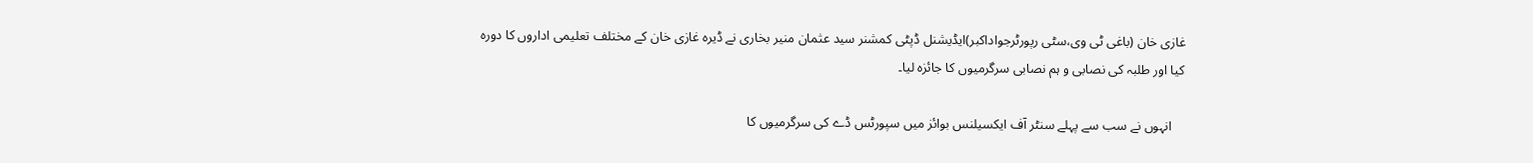غازی خان (باغی ٹی وی،سٹی رپورٹرجواداکبر)ایڈیشنل ڈپٹی کمشنر سید عثمان منیر بخاری نے ڈیرہ غازی خان کے مختلف تعلیمی اداروں کا دورہ کیا اور طلبہ کی نصابی و ہم نصابی سرگرمیوں کا جائزہ لیا۔

    انہوں نے سب سے پہلے سنٹر آف ایکسیلنس بوائز میں سپورٹس ڈے کی سرگرمیوں کا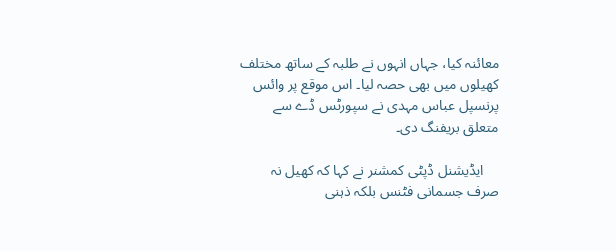معائنہ کیا، جہاں انہوں نے طلبہ کے ساتھ مختلف کھیلوں میں بھی حصہ لیا۔ اس موقع پر وائس پرنسپل عباس مہدی نے سپورٹس ڈے سے متعلق بریفنگ دی۔

    ایڈیشنل ڈپٹی کمشنر نے کہا کہ کھیل نہ صرف جسمانی فٹنس بلکہ ذہنی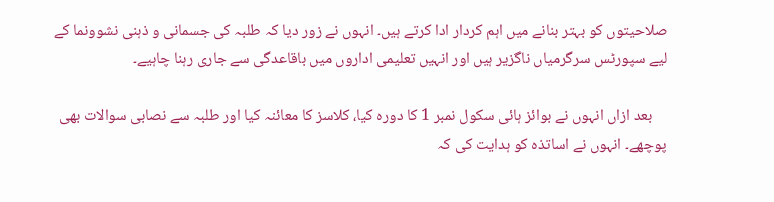صلاحیتوں کو بہتر بنانے میں اہم کردار ادا کرتے ہیں۔ انہوں نے زور دیا کہ طلبہ کی جسمانی و ذہنی نشوونما کے لیے سپورٹس سرگرمیاں ناگزیر ہیں اور انہیں تعلیمی اداروں میں باقاعدگی سے جاری رہنا چاہیے۔

    بعد ازاں انہوں نے بوائز ہائی سکول نمبر 1 کا دورہ کیا، کلاسز کا معائنہ کیا اور طلبہ سے نصابی سوالات بھی پوچھے۔ انہوں نے اساتذہ کو ہدایت کی کہ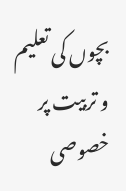بچوں کی تعلیم و تربیت پر خصوصی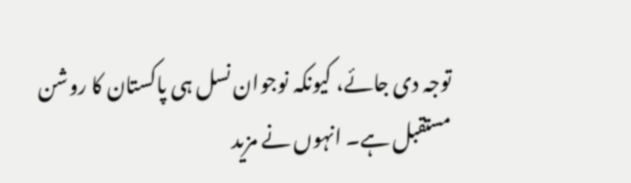توجہ دی جائے، کیونکہ نوجوان نسل ہی پاکستان کا روشن مستقبل ہے۔ انہوں نے مزید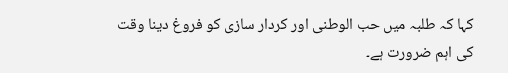کہا کہ طلبہ میں حب الوطنی اور کردار سازی کو فروغ دینا وقت کی اہم ضرورت ہے۔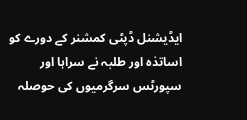ایڈیشنل ڈپٹی کمشنر کے دورے کو اساتذہ اور طلبہ نے سراہا اور سپورٹس سرگرمیوں کی حوصلہ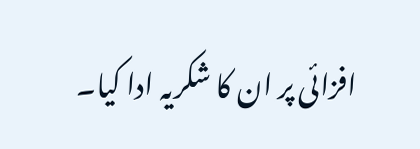افزائی پر ان کا شکریہ ادا کیا۔